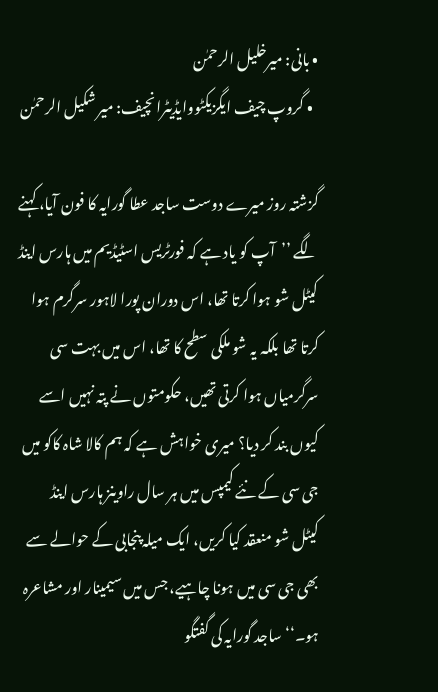• بانی: میرخلیل الرحمٰن
  • گروپ چیف ایگزیکٹووایڈیٹرانچیف: میر شکیل الرحمٰن

گزشتہ روز میرے دوست ساجد عطا گورایہ کا فون آیا، کہنے لگے ’’آپ کو یاد ہے کہ فورٹریس اسٹیڈیم میں ہارس اینڈ کیٹل شو ہوا کرتا تھا، اس دوران پورا لاہور سرگرم ہوا کرتا تھا بلکہ یہ شو ملکی سطح کا تھا، اس میں بہت سی سرگرمیاں ہوا کرتی تھیں، حکومتوں نے پتہ نہیں اسے کیوں بند کر دیا؟ میری خواہش ہے کہ ہم کالا شاہ کاکو میں جی سی کے نئے کیمپس میں ہر سال راوینز ہارس اینڈ کیٹل شو منعقد کیا کریں، ایک میلہ پنجابی کے حوالے سے بھی جی سی میں ہونا چاہیے، جس میں سیمینار اور مشاعرہ ہو۔‘‘ ساجد گورایہ کی گفتگو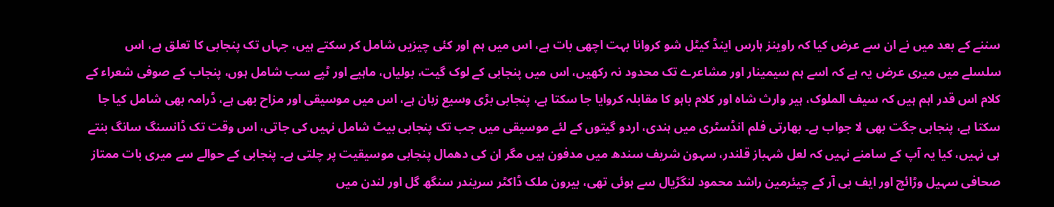سننے کے بعد میں نے ان سے عرض کیا کہ راوینز ہارس اینڈ کیٹل شو کروانا بہت اچھی بات ہے، اس میں ہم اور کئی چیزیں شامل کر سکتے ہیں، جہاں تک پنجابی کا تعلق ہے، اس سلسلے میں میری عرض یہ ہے کہ اسے ہم سیمینار اور مشاعرے تک محدود نہ رکھیں، اس میں پنجابی کے لوک گیت، بولیاں، ماہیے اور ٹپے سب شامل ہوں، پنجاب کے صوفی شعراء کے کلام اس قدر اہم ہیں کہ سیف الملوک، ہیر وارث شاہ اور کلام باہو کا مقابلہ کروایا جا سکتا ہے، پنجابی بڑی وسیع زبان ہے، اس میں موسیقی اور مزاح بھی ہے، ڈرامہ بھی شامل کیا جا سکتا ہے، پنجابی جگت بھی لا جواب ہے۔ بھارتی فلم انڈسٹری میں ہندی، اردو گیتوں کے لئے موسیقی میں جب تک پنجابی بیٹ شامل نہیں کی جاتی، اس وقت تک ڈانسنگ سانگ بنتے ہی نہیں، کیا یہ آپ کے سامنے نہیں کہ لعل شہباز قلندر، سہون شریف سندھ میں مدفون ہیں مگر ان کی دھمال پنجابی موسیقیت پر چلتی ہے۔ پنجابی کے حوالے سے میری بات ممتاز صحافی سہیل وڑائچ اور ایف بی آر کے چیئرمین راشد محمود لنگڑیال سے ہوئی تھی، بیرون ملک ڈاکٹر سریندر سنگھ گل اور لندن میں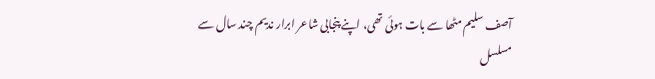آصف سلیم مٹھا سے بات ہوئی تھی، اپنے پنجابی شاعر ابرار ندیم چند سال سے مسلسل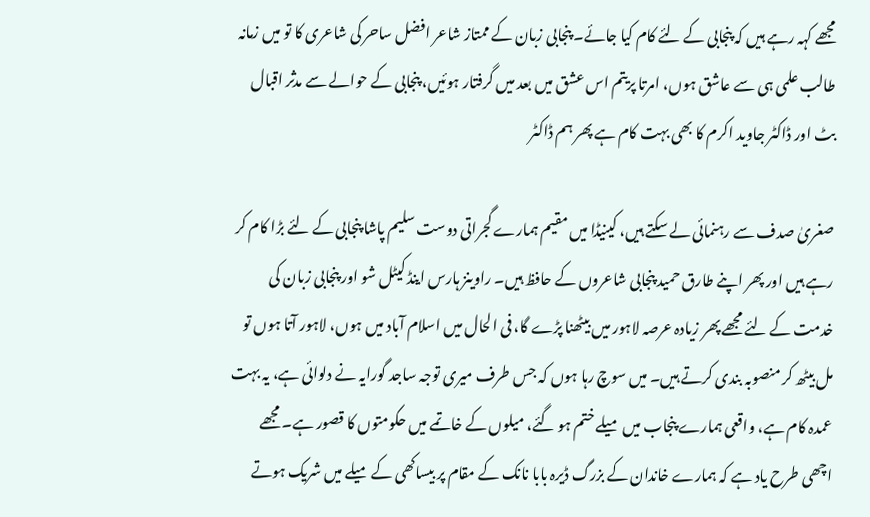مجھے کہہ رہے ہیں کہ پنجابی کے لئے کام کیا جائے۔ پنجابی زبان کے ممتاز شاعر افضل ساحر کی شاعری کا تو میں زمانہ طالب علمی ہی سے عاشق ہوں، امرتا پریتم اس عشق میں بعد میں گرفتار ہوئیں، پنجابی کے حوالے سے مدثر اقبال بٹ اور ڈاکٹر جاوید اکرم کا بھی بہت کام ہے پھر ہم ڈاکٹر

صغریٰ صدف سے رہنمائی لے سکتے ہیں، کینیڈا میں مقیم ہمارے گجراتی دوست سلیم پاشا پنجابی کے لئے بڑا کام کر رہے ہیں اور پھر اپنے طارق حمید پنجابی شاعروں کے حافظ ہیں۔ راوینز ہارس اینڈ کیٹل شو اور پنجابی زبان کی خدمت کے لئے مجھے پھر زیادہ عرصہ لاہور میں بیٹھنا پڑے گا، فی الحال میں اسلام آباد میں ہوں، لاہور آتا ہوں تو مل بیٹھ کر منصوبہ بندی کرتے ہیں۔ میں سوچ رہا ہوں کہ جس طرف میری توجہ ساجد گورایہ نے دلوائی ہے، یہ بہت عمدہ کام ہے، واقعی ہمارے پنجاب میں میلے ختم ہو گئے، میلوں کے خاتمے میں حکومتوں کا قصور ہے۔ مجھے اچھی طرح یاد ہے کہ ہمارے خاندان کے بزرگ ڈیرہ بابا نانک کے مقام پر بیساکھی کے میلے میں شریک ہوتے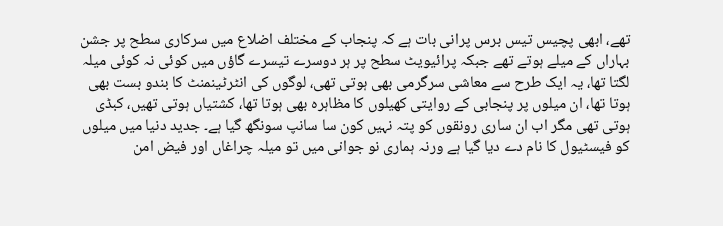تھے، ابھی پچیس تیس برس پرانی بات ہے کہ پنجاب کے مختلف اضلاع میں سرکاری سطح پر جشن بہاراں کے میلے ہوتے تھے جبکہ پرائیویٹ سطح پر ہر دوسرے تیسرے گاؤں میں کوئی نہ کوئی میلہ لگتا تھا، یہ ایک طرح سے معاشی سرگرمی بھی ہوتی تھی، لوگوں کی انٹرٹینمنٹ کا بندو بست بھی ہوتا تھا، ان میلوں پر پنجابی کے روایتی کھیلوں کا مظاہرہ بھی ہوتا تھا، کشتیاں ہوتی تھیں، کبڈی ہوتی تھی مگر اب ان ساری رونقوں کو پتہ نہیں کون سا سانپ سونگھ گیا ہے۔ جدید دنیا میں میلوں کو فیسٹیول کا نام دے دیا گیا ہے ورنہ ہماری نو جوانی میں تو میلہ چراغاں اور فیض امن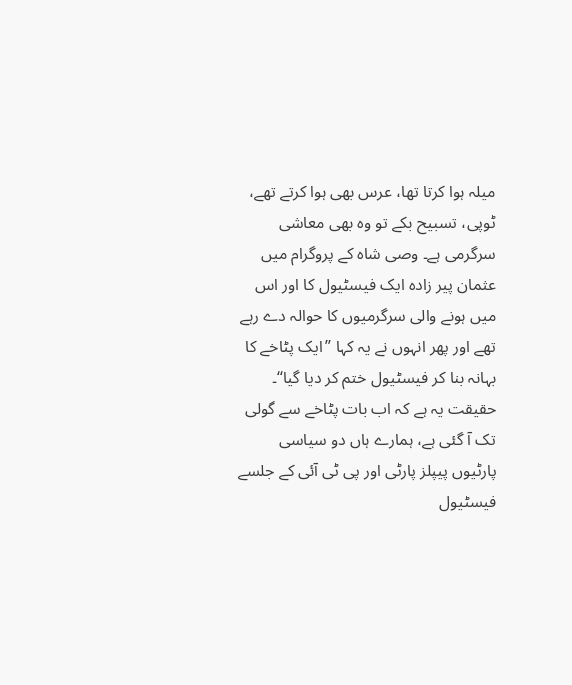میلہ ہوا کرتا تھا، عرس بھی ہوا کرتے تھے، ٹوپی، تسبیح بکے تو وہ بھی معاشی سرگرمی ہے۔ وصی شاہ کے پروگرام میں عثمان پیر زادہ ایک فیسٹیول کا اور اس میں ہونے والی سرگرمیوں کا حوالہ دے رہے تھے اور پھر انہوں نے یہ کہا ’’ایک پٹاخے کا بہانہ بنا کر فیسٹیول ختم کر دیا گیا‘‘۔ حقیقت یہ ہے کہ اب بات پٹاخے سے گولی تک آ گئی ہے، ہمارے ہاں دو سیاسی پارٹیوں پیپلز پارٹی اور پی ٹی آئی کے جلسے فیسٹیول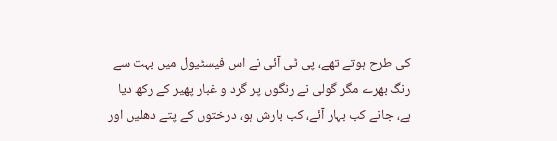کی طرح ہوتے تھے، پی ٹی آئی نے اس فیسٹیول میں بہت سے رنگ بھرے مگر گولی نے رنگوں پر گرد و غبار پھیر کے رکھ دیا ہے، جانے کب بہار آئے، کب بارش ہو، درختوں کے پتے دھلیں اور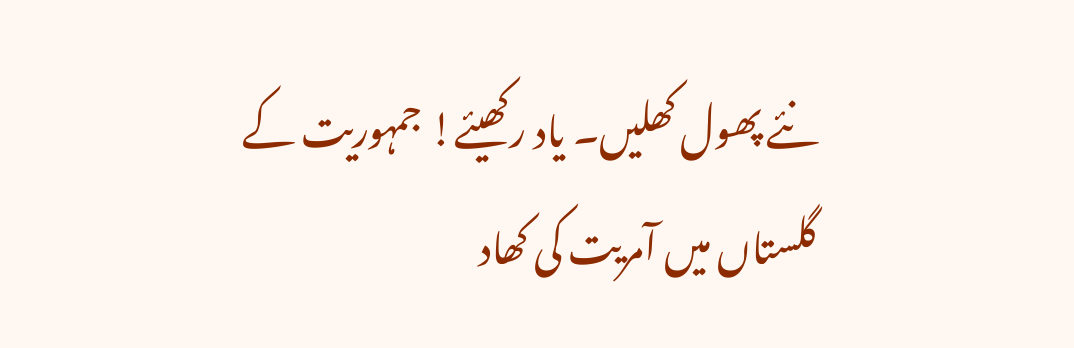نئے پھول کھلیں۔ یاد رکھیئے! جمہوریت کے گلستاں میں آمریت کی کھاد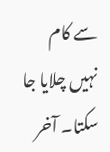سے کام نہیں چلایا جا سکتا۔ آخر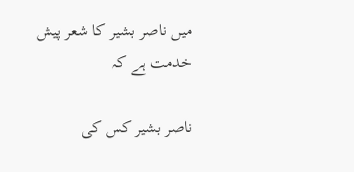میں ناصر بشیر کا شعر پیش خدمت ہے کہ

ناصر بشیر کس کی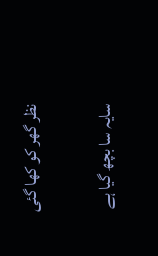نظر گھر کو کھا گئی

سایہ سا بچھ گیا ہے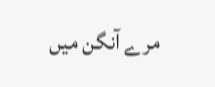مرے آنگن میں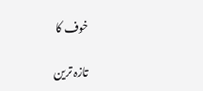خوف کا

تازہ ترین